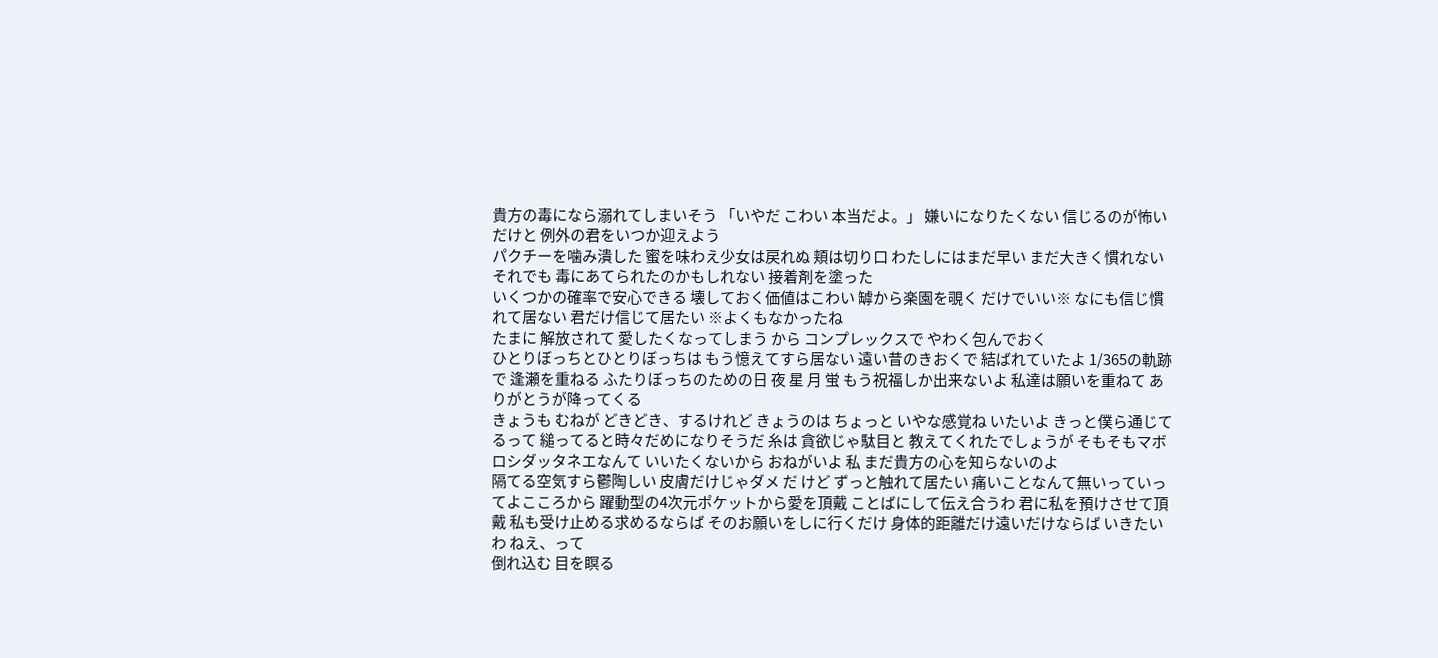貴方の毒になら溺れてしまいそう 「いやだ こわい 本当だよ。」 嫌いになりたくない 信じるのが怖いだけと 例外の君をいつか迎えよう
パクチーを噛み潰した 蜜を味わえ少女は戻れぬ 頬は切り口 わたしにはまだ早い まだ大きく慣れない それでも 毒にあてられたのかもしれない 接着剤を塗った
いくつかの確率で安心できる 壊しておく価値はこわい 罅から楽園を覗く だけでいい※ なにも信じ慣れて居ない 君だけ信じて居たい ※よくもなかったね
たまに 解放されて 愛したくなってしまう から コンプレックスで やわく包んでおく
ひとりぼっちとひとりぼっちは もう憶えてすら居ない 遠い昔のきおくで 結ばれていたよ 1/365の軌跡で 逢瀬を重ねる ふたりぼっちのための日 夜 星 月 蛍 もう祝福しか出来ないよ 私達は願いを重ねて ありがとうが降ってくる
きょうも むねが どきどき、するけれど きょうのは ちょっと いやな感覚ね いたいよ きっと僕ら通じてるって 縋ってると時々だめになりそうだ 糸は 貪欲じゃ駄目と 教えてくれたでしょうが そもそもマボロシダッタネエなんて いいたくないから おねがいよ 私 まだ貴方の心を知らないのよ
隔てる空気すら鬱陶しい 皮膚だけじゃダメ だ けど ずっと触れて居たい 痛いことなんて無いっていってよこころから 躍動型の4次元ポケットから愛を頂戴 ことばにして伝え合うわ 君に私を預けさせて頂戴 私も受け止める求めるならば そのお願いをしに行くだけ 身体的距離だけ遠いだけならば いきたいわ ねえ、って
倒れ込む 目を瞑る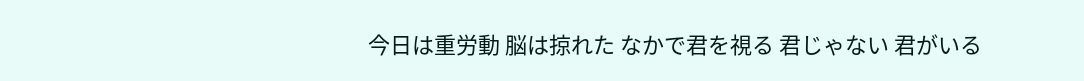今日は重労動 脳は掠れた なかで君を視る 君じゃない 君がいる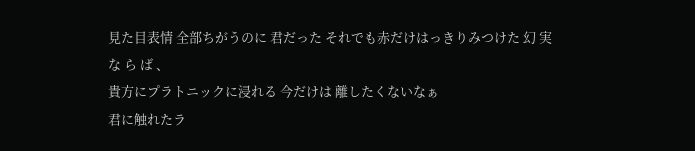見た目表情 全部ちがうのに 君だった それでも赤だけはっきりみつけた 幻 実 な ら ば 、
貴方にプラトニックに浸れる 今だけは 離したくないなぁ
君に触れたラ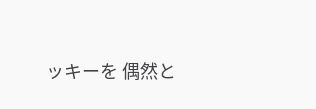ッキーを 偶然と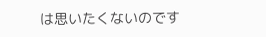は思いたくないのです